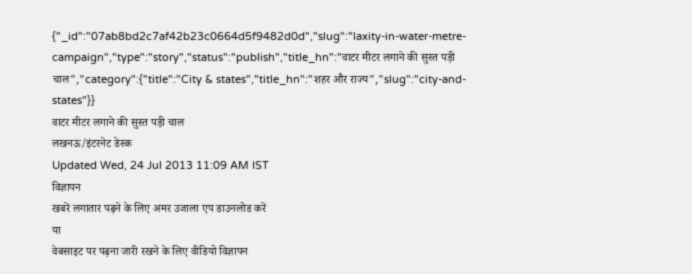{"_id":"07ab8bd2c7af42b23c0664d5f9482d0d","slug":"laxity-in-water-metre-campaign","type":"story","status":"publish","title_hn":"वाटर मीटर लगाने की सुस्त पड़ी चाल","category":{"title":"City & states","title_hn":"शहर और राज्य","slug":"city-and-states"}}
वाटर मीटर लगाने की सुस्त पड़ी चाल
लखनऊ/इंटरनेट डेस्क
Updated Wed, 24 Jul 2013 11:09 AM IST
विज्ञापन
खबरें लगातार पढ़ने के लिए अमर उजाला एप डाउनलोड करें
या
वेबसाइट पर पढ़ना जारी रखने के लिए वीडियो विज्ञापन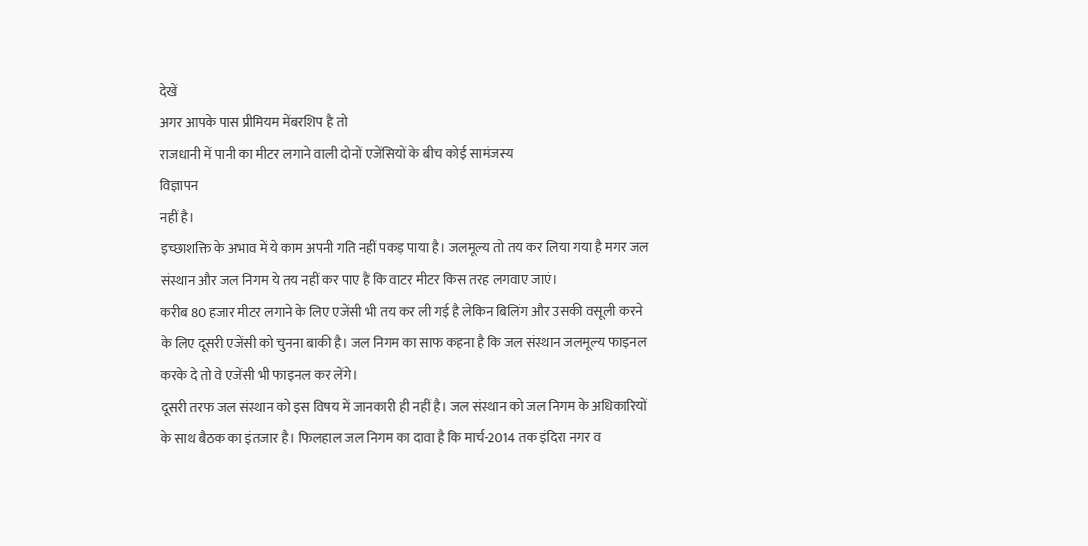देखें
अगर आपके पास प्रीमियम मेंबरशिप है तो
राजधानी में पानी का मीटर लगाने वाली दोनों एजेंसियों के बीच कोई सामंजस्य
विज्ञापन
नहीं है।
इच्छाशक्ति के अभाव में ये काम अपनी गति नहीं पकड़ पाया है। जलमूल्य तो तय कर लिया गया है मगर जल संस्थान और जल निगम ये तय नहीं कर पाए हैं कि वाटर मीटर किस तरह लगवाए जाएं।
करीब 80 हजार मीटर लगाने के लिए एजेंसी भी तय कर ली गई है लेकिन बिलिंग और उसकी वसूली करने के लिए दूसरी एजेंसी को चुनना बाकी है। जल निगम का साफ कहना है कि जल संस्थान जलमूल्य फाइनल करके दे तो वे एजेंसी भी फाइनल कर लेंगे।
दूसरी तरफ जल संस्थान को इस विषय में जानकारी ही नहीं है। जल संस्थान को जल निगम के अधिकारियों के साथ बैठक का इंतजार है। फिलहाल जल निगम का दावा है कि मार्च-2014 तक इंदिरा नगर व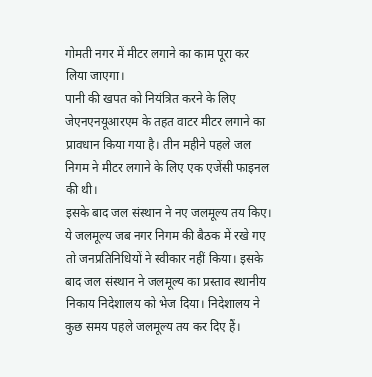गोमती नगर में मीटर लगाने का काम पूरा कर लिया जाएगा।
पानी की खपत को नियंत्रित करने के लिए जेएनएनयूआरएम के तहत वाटर मीटर लगाने का प्रावधान किया गया है। तीन महीने पहले जल निगम ने मीटर लगाने के लिए एक एजेंसी फाइनल की थी।
इसके बाद जल संस्थान ने नए जलमूल्य तय किए। ये जलमूल्य जब नगर निगम की बैठक में रखे गए तो जनप्रतिनिधियों ने स्वीकार नहीं किया। इसके बाद जल संस्थान ने जलमूल्य का प्रस्ताव स्थानीय निकाय निदेशालय को भेज दिया। निदेशालय ने कुछ समय पहले जलमूल्य तय कर दिए हैं।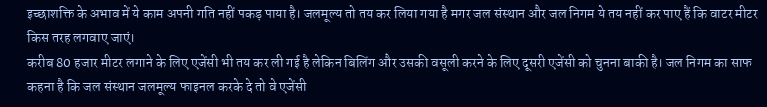इच्छाशक्ति के अभाव में ये काम अपनी गति नहीं पकड़ पाया है। जलमूल्य तो तय कर लिया गया है मगर जल संस्थान और जल निगम ये तय नहीं कर पाए हैं कि वाटर मीटर किस तरह लगवाए जाएं।
करीब 80 हजार मीटर लगाने के लिए एजेंसी भी तय कर ली गई है लेकिन बिलिंग और उसकी वसूली करने के लिए दूसरी एजेंसी को चुनना बाकी है। जल निगम का साफ कहना है कि जल संस्थान जलमूल्य फाइनल करके दे तो वे एजेंसी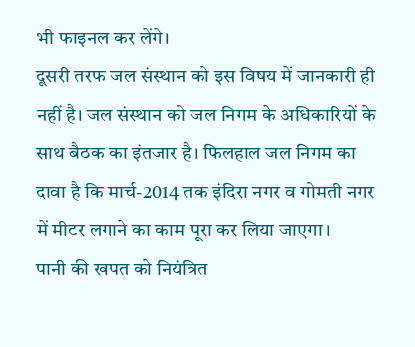भी फाइनल कर लेंगे।
दूसरी तरफ जल संस्थान को इस विषय में जानकारी ही नहीं है। जल संस्थान को जल निगम के अधिकारियों के साथ बैठक का इंतजार है। फिलहाल जल निगम का दावा है कि मार्च-2014 तक इंदिरा नगर व गोमती नगर में मीटर लगाने का काम पूरा कर लिया जाएगा।
पानी की खपत को नियंत्रित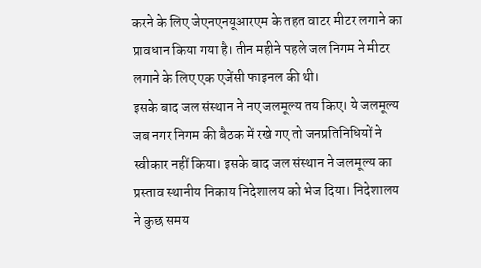करने के लिए जेएनएनयूआरएम के तहत वाटर मीटर लगाने का प्रावधान किया गया है। तीन महीने पहले जल निगम ने मीटर लगाने के लिए एक एजेंसी फाइनल की थी।
इसके बाद जल संस्थान ने नए जलमूल्य तय किए। ये जलमूल्य जब नगर निगम की बैठक में रखे गए तो जनप्रतिनिधियों ने स्वीकार नहीं किया। इसके बाद जल संस्थान ने जलमूल्य का प्रस्ताव स्थानीय निकाय निदेशालय को भेज दिया। निदेशालय ने कुछ समय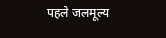पहले जलमूल्य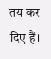तय कर दिए हैं।